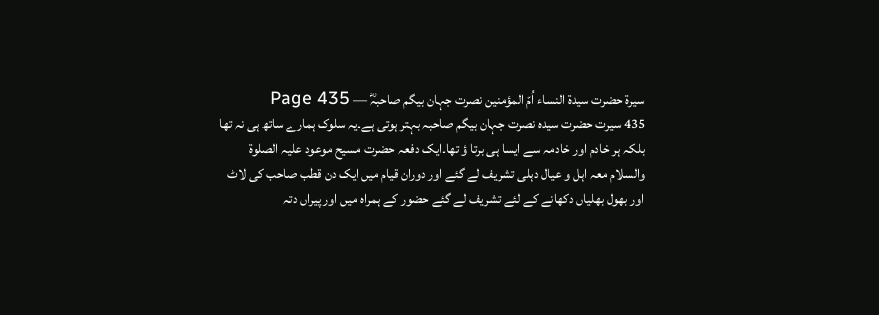سیرۃ حضرت سیدۃ النساء اُمّ المؤمنین نصرت جہان بیگم صاحبہؓ — Page 435
435 سیرت حضرت سیدہ نصرت جہان بیگم صاحبہ بہتر ہوتی ہے۔یہ سلوک ہمارے ساتھ ہی نہ تھا بلکہ ہر خادم اور خادمہ سے ایسا ہی برتا ؤ تھا۔ایک دفعہ حضرت مسیح موعود علیہ الصلوۃ والسلام معہ اہل و عیال دہلی تشریف لے گئے اور دوران قیام میں ایک دن قطب صاحب کی لاٹ اور بھول بھلیاں دکھانے کے لئے تشریف لے گئے حضور کے ہمراہ میں اور پیراں دتہ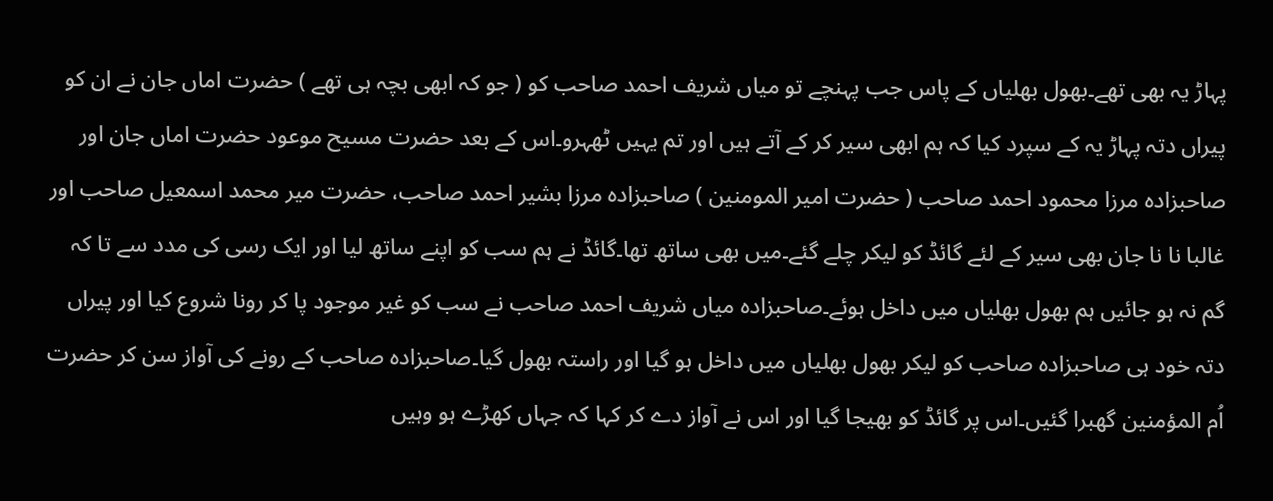پہاڑ یہ بھی تھے۔بھول بھلیاں کے پاس جب پہنچے تو میاں شریف احمد صاحب کو ( جو کہ ابھی بچہ ہی تھے ) حضرت اماں جان نے ان کو پیراں دتہ پہاڑ یہ کے سپرد کیا کہ ہم ابھی سیر کر کے آتے ہیں اور تم یہیں ٹھہرو۔اس کے بعد حضرت مسیح موعود حضرت اماں جان اور صاحبزادہ مرزا محمود احمد صاحب ( حضرت امیر المومنین ) صاحبزادہ مرزا بشیر احمد صاحب، حضرت میر محمد اسمعیل صاحب اور غالبا نا نا جان بھی سیر کے لئے گائڈ کو لیکر چلے گئے۔میں بھی ساتھ تھا۔گائڈ نے ہم سب کو اپنے ساتھ لیا اور ایک رسی کی مدد سے تا کہ گم نہ ہو جائیں ہم بھول بھلیاں میں داخل ہوئے۔صاحبزادہ میاں شریف احمد صاحب نے سب کو غیر موجود پا کر رونا شروع کیا اور پیراں دتہ خود ہی صاحبزادہ صاحب کو لیکر بھول بھلیاں میں داخل ہو گیا اور راستہ بھول گیا۔صاحبزادہ صاحب کے رونے کی آواز سن کر حضرت اُم المؤمنین گھبرا گئیں۔اس پر گائڈ کو بھیجا گیا اور اس نے آواز دے کر کہا کہ جہاں کھڑے ہو وہیں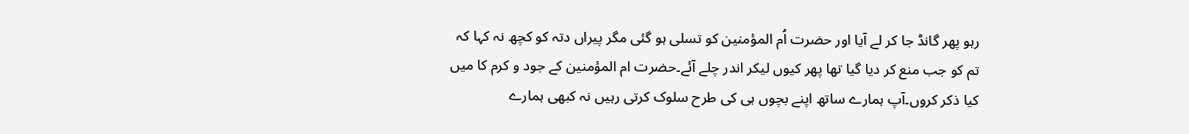رہو پھر گانڈ جا کر لے آیا اور حضرت اُم المؤمنین کو تسلی ہو گئی مگر پیراں دتہ کو کچھ نہ کہا کہ تم کو جب منع کر دیا گیا تھا پھر کیوں لیکر اندر چلے آئے۔حضرت ام المؤمنین کے جود و کرم کا میں کیا ذکر کروں۔آپ ہمارے ساتھ اپنے بچوں ہی کی طرح سلوک کرتی رہیں نہ کبھی ہمارے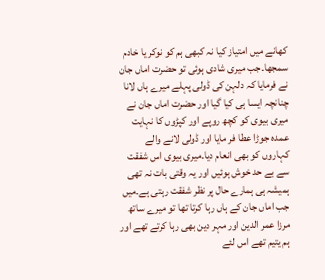کھانے میں امتیاز کیا نہ کبھی ہم کو نوکر یا خادم سمجھا۔جب میری شادی ہوئی تو حضرت اماں جان نے فرمایا کہ دلہن کی ڈولی پہلے میرے ہاں لانا چنانچہ ایسا ہی کیا گیا اور حضرت اماں جان نے میری بیوی کو کچھ روپے اور کپڑوں کا نہایت عمدہ جوڑا عطا فر مایا اور ڈولی لانے والے کہاروں کو بھی انعام دیا۔میری بیوی اس شفقت سے بے حد خوش ہوئیں اور یہ وقتی بات نہ تھی ہمیشہ ہی ہمارے حال پر نظر شفقت رہتی ہے۔میں جب اماں جان کے ہاں رہا کرتا تھا تو میرے ساتھ مرزا عمر الدین اور مہر دین بھی رہا کرتے تھے اور ہم یتیم تھے اس لئے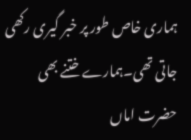ہماری خاص طور پر خبر گیری رکھی جاتی تھی۔ہمارے ختنے بھی حضرت اماں